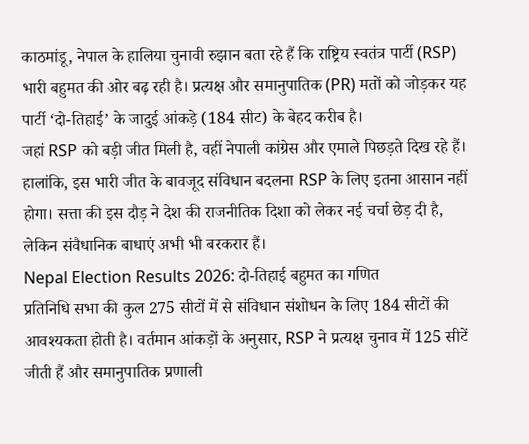काठमांडू, नेपाल के हालिया चुनावी रुझान बता रहे हैं कि राष्ट्रिय स्वतंत्र पार्टी (RSP) भारी बहुमत की ओर बढ़ रही है। प्रत्यक्ष और समानुपातिक (PR) मतों को जोड़कर यह पार्टी ‘दो-तिहाई’ के जादुई आंकड़े (184 सीट) के बेहद करीब है।
जहां RSP को बड़ी जीत मिली है, वहीं नेपाली कांग्रेस और एमाले पिछड़ते दिख रहे हैं।
हालांकि, इस भारी जीत के बावजूद संविधान बदलना RSP के लिए इतना आसान नहीं होगा। सत्ता की इस दौड़ ने देश की राजनीतिक दिशा को लेकर नई चर्चा छेड़ दी है, लेकिन संवैधानिक बाधाएं अभी भी बरकरार हैं।
Nepal Election Results 2026: दो-तिहाई बहुमत का गणित
प्रतिनिधि सभा की कुल 275 सीटों में से संविधान संशोधन के लिए 184 सीटों की आवश्यकता होती है। वर्तमान आंकड़ों के अनुसार, RSP ने प्रत्यक्ष चुनाव में 125 सीटें जीती हैं और समानुपातिक प्रणाली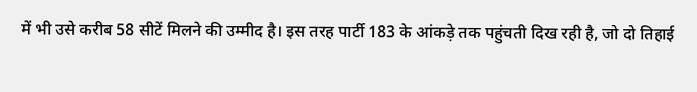में भी उसे करीब 58 सीटें मिलने की उम्मीद है। इस तरह पार्टी 183 के आंकड़े तक पहुंचती दिख रही है, जो दो तिहाई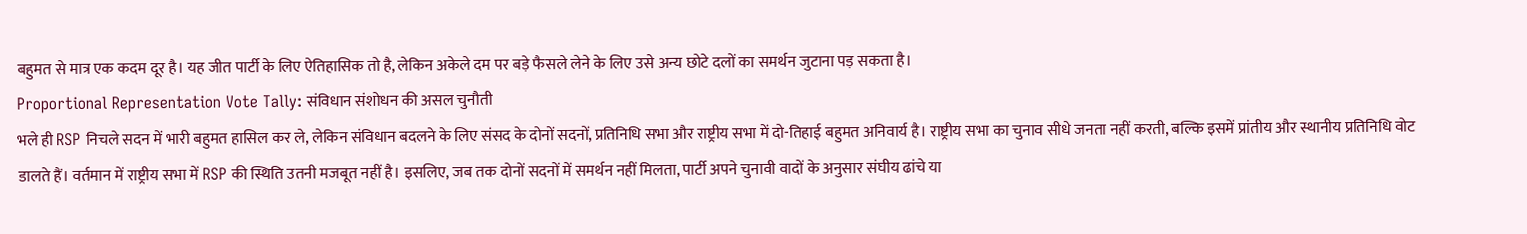बहुमत से मात्र एक कदम दूर है। यह जीत पार्टी के लिए ऐतिहासिक तो है, लेकिन अकेले दम पर बड़े फैसले लेने के लिए उसे अन्य छोटे दलों का समर्थन जुटाना पड़ सकता है।
Proportional Representation Vote Tally: संविधान संशोधन की असल चुनौती
भले ही RSP निचले सदन में भारी बहुमत हासिल कर ले, लेकिन संविधान बदलने के लिए संसद के दोनों सदनों, प्रतिनिधि सभा और राष्ट्रीय सभा में दो-तिहाई बहुमत अनिवार्य है। राष्ट्रीय सभा का चुनाव सीधे जनता नहीं करती, बल्कि इसमें प्रांतीय और स्थानीय प्रतिनिधि वोट डालते हैं। वर्तमान में राष्ट्रीय सभा में RSP की स्थिति उतनी मजबूत नहीं है। इसलिए, जब तक दोनों सदनों में समर्थन नहीं मिलता, पार्टी अपने चुनावी वादों के अनुसार संघीय ढांचे या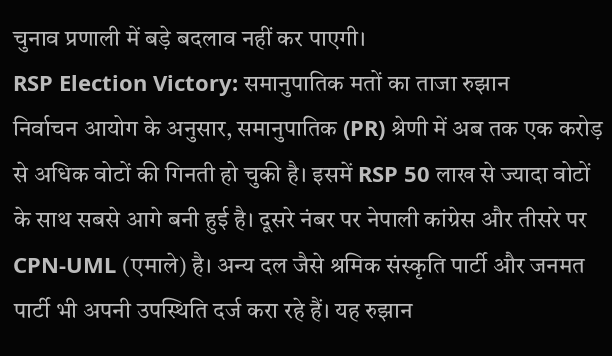चुनाव प्रणाली में बड़े बदलाव नहीं कर पाएगी।
RSP Election Victory: समानुपातिक मतों का ताजा रुझान
निर्वाचन आयोग के अनुसार, समानुपातिक (PR) श्रेणी में अब तक एक करोड़ से अधिक वोटों की गिनती हो चुकी है। इसमें RSP 50 लाख से ज्यादा वोटों के साथ सबसे आगे बनी हुई है। दूसरे नंबर पर नेपाली कांग्रेस और तीसरे पर CPN-UML (एमाले) है। अन्य दल जैसे श्रमिक संस्कृति पार्टी और जनमत पार्टी भी अपनी उपस्थिति दर्ज करा रहे हैं। यह रुझान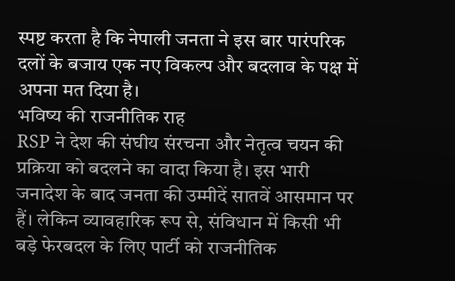स्पष्ट करता है कि नेपाली जनता ने इस बार पारंपरिक दलों के बजाय एक नए विकल्प और बदलाव के पक्ष में अपना मत दिया है।
भविष्य की राजनीतिक राह
RSP ने देश की संघीय संरचना और नेतृत्व चयन की प्रक्रिया को बदलने का वादा किया है। इस भारी जनादेश के बाद जनता की उम्मीदें सातवें आसमान पर हैं। लेकिन व्यावहारिक रूप से, संविधान में किसी भी बड़े फेरबदल के लिए पार्टी को राजनीतिक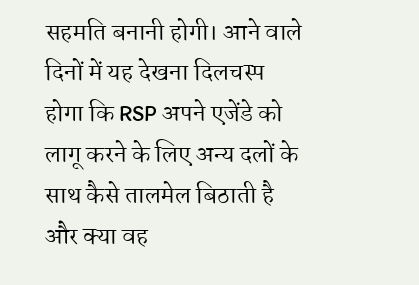सहमति बनानी होगी। आने वाले दिनों में यह देखना दिलचस्प होगा कि RSP अपने एजेंडे को लागू करने के लिए अन्य दलों के साथ कैसे तालमेल बिठाती है और क्या वह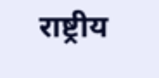राष्ट्रीय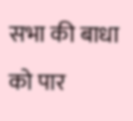सभा की बाधा को पार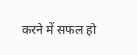करने में सफल हो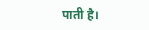पाती है।